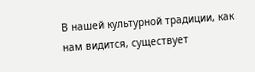В нашей культурной традиции, как нам видится, существует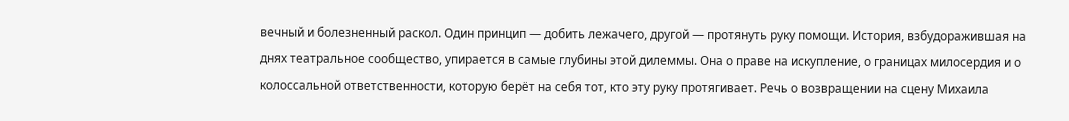вечный и болезненный раскол. Один принцип — добить лежачего, другой — протянуть руку помощи. История, взбудоражившая на днях театральное сообщество, упирается в самые глубины этой дилеммы. Она о праве на искупление, о границах милосердия и о колоссальной ответственности, которую берёт на себя тот, кто эту руку протягивает. Речь о возвращении на сцену Михаила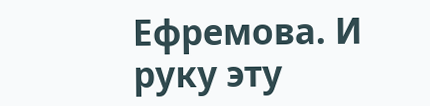Ефремова. И руку эту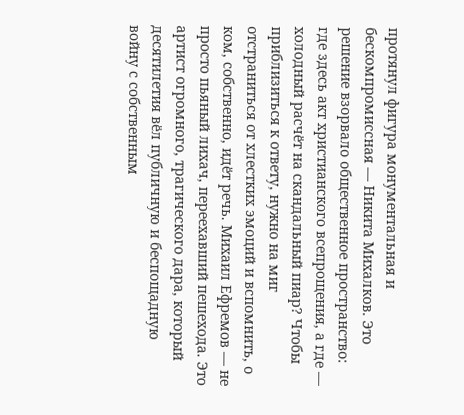протянул фигура монументальная и бескомпромиссная — Никита Михалков. Это решение взорвало общественное пространство: где здесь акт христианского всепрощения, а где — холодный расчёт на скандальный пиар? Чтобы приблизиться к ответу, нужно на миг отстраниться от хлестких эмоций и вспомнить, о ком, собственно, идёт речь. Михаил Ефремов — не просто пьяный лихач, переехавший пешехода. Это артист огромного, трагического дара, который десятилетия вёл публичную и беспощадную войну с собственным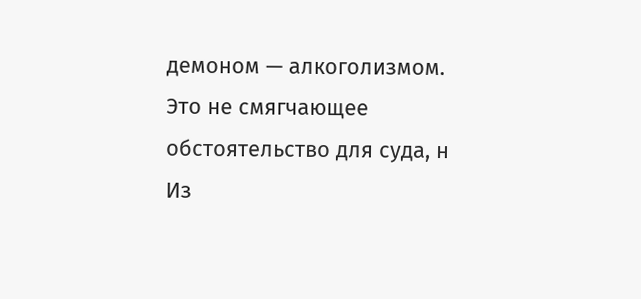демоном — алкоголизмом. Это не смягчающее обстоятельство для суда, н
Из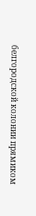белгородской колонии прямиком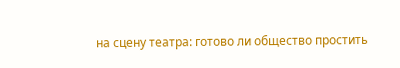на сцену театра: готово ли общество простить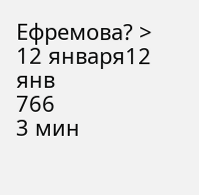Ефремова? >
12 января12 янв
766
3 мин